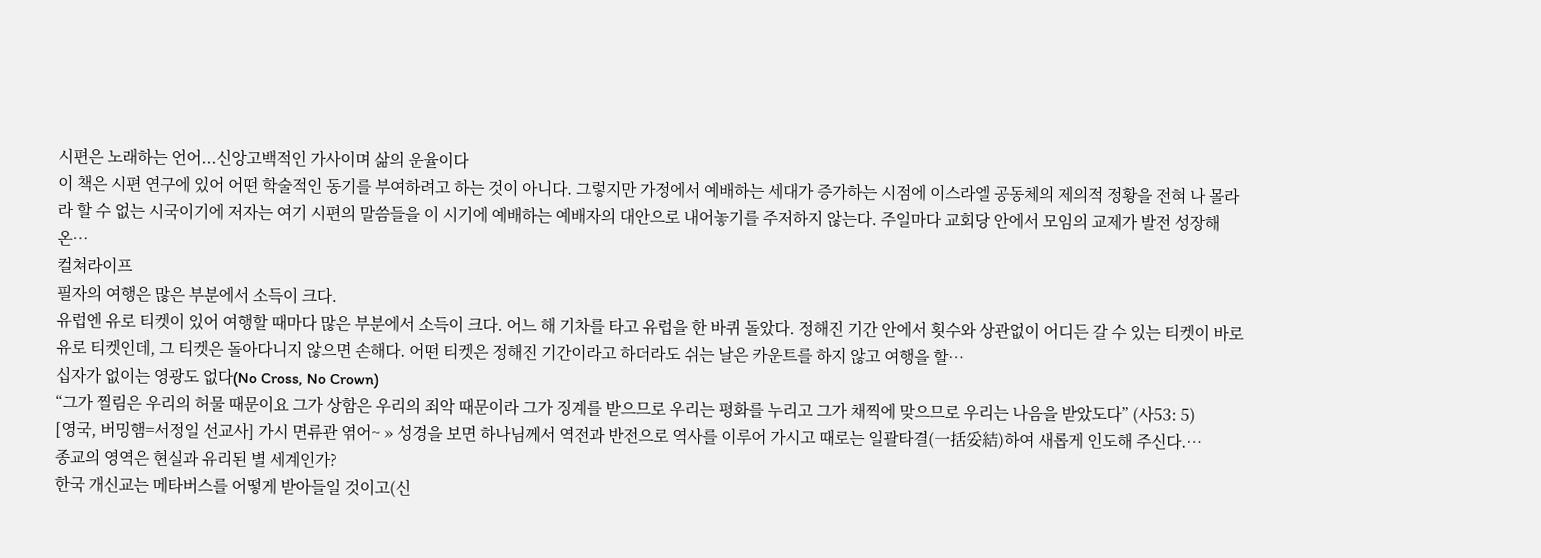시편은 노래하는 언어...신앙고백적인 가사이며 삶의 운율이다
이 책은 시편 연구에 있어 어떤 학술적인 동기를 부여하려고 하는 것이 아니다. 그렇지만 가정에서 예배하는 세대가 증가하는 시점에 이스라엘 공동체의 제의적 정황을 전혀 나 몰라라 할 수 없는 시국이기에 저자는 여기 시편의 말씀들을 이 시기에 예배하는 예배자의 대안으로 내어놓기를 주저하지 않는다. 주일마다 교회당 안에서 모임의 교제가 발전 성장해온…
컬쳐라이프
필자의 여행은 많은 부분에서 소득이 크다.
유럽엔 유로 티켓이 있어 여행할 때마다 많은 부분에서 소득이 크다. 어느 해 기차를 타고 유럽을 한 바퀴 돌았다. 정해진 기간 안에서 횟수와 상관없이 어디든 갈 수 있는 티켓이 바로 유로 티켓인데, 그 티켓은 돌아다니지 않으면 손해다. 어떤 티켓은 정해진 기간이라고 하더라도 쉬는 날은 카운트를 하지 않고 여행을 할…
십자가 없이는 영광도 없다(No Cross, No Crown)
“그가 찔림은 우리의 허물 때문이요 그가 상함은 우리의 죄악 때문이라 그가 징계를 받으므로 우리는 평화를 누리고 그가 채찍에 맞으므로 우리는 나음을 받았도다” (사53: 5)
[영국, 버밍햄=서정일 선교사] 가시 면류관 엮어~ » 성경을 보면 하나님께서 역전과 반전으로 역사를 이루어 가시고 때로는 일괄타결(一括妥結)하여 새롭게 인도해 주신다.…
종교의 영역은 현실과 유리된 별 세계인가?
한국 개신교는 메타버스를 어떻게 받아들일 것이고(신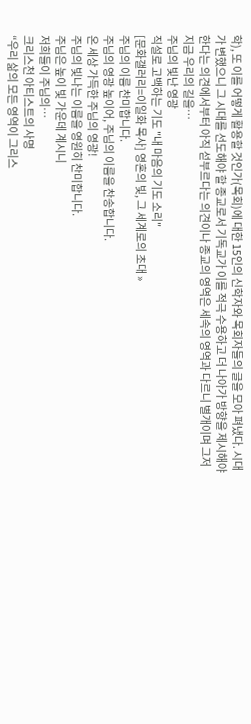학), 또 이를 어떻게 활용할 것인가(목회)에 대한 15인의 신학자와 목회자들의 글을 모아 펴냈다. 시대가 변했으니 그 시대를 선도해야 할 종교로서 기독교가 이를 적극 수용하고 더 나아가 방향을 제시해야 한다는 의견에서부터 아직 섣부르다는 의견이나 종교의 영역은 세속의 영역과 다르니 별개이며 그저 지금 우리의 길을…
주님의 빛난 영광
직설로 고백하는 기도 "내 마음의 기도 소리"
[문화갤러리=이일화 목사] 영혼의 빛, 그 세계로의 초대 »
주님의 이름 찬미합니다.
주님의 영광 높이어, 주님의 이름을 찬송합니다.
온 세상 가득한 주님의 영광!
주님의 빛나는 이름을 영원히 찬미합니다.
주님은 높이 빛 가운데 계시니
저희들이 주님의…
크리스천 아티스트의 사명
“우리 삶의 모든 영역이 그리스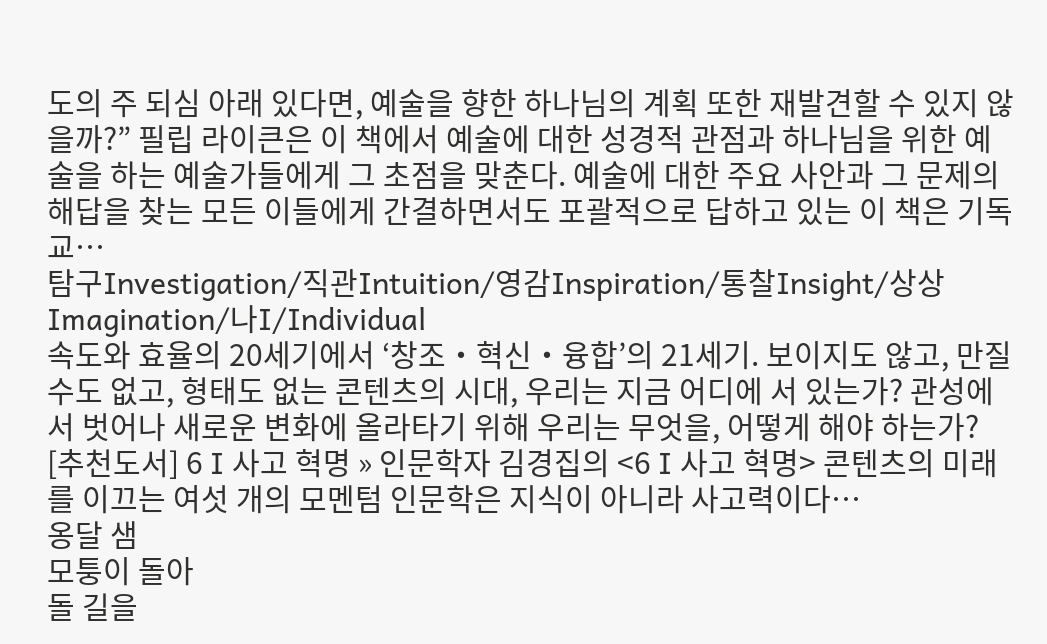도의 주 되심 아래 있다면, 예술을 향한 하나님의 계획 또한 재발견할 수 있지 않을까?” 필립 라이큰은 이 책에서 예술에 대한 성경적 관점과 하나님을 위한 예술을 하는 예술가들에게 그 초점을 맞춘다. 예술에 대한 주요 사안과 그 문제의 해답을 찾는 모든 이들에게 간결하면서도 포괄적으로 답하고 있는 이 책은 기독교…
탐구Investigation/직관Intuition/영감Inspiration/통찰Insight/상상Imagination/나I/Individual
속도와 효율의 20세기에서 ‘창조・혁신・융합’의 21세기. 보이지도 않고, 만질 수도 없고, 형태도 없는 콘텐츠의 시대, 우리는 지금 어디에 서 있는가? 관성에서 벗어나 새로운 변화에 올라타기 위해 우리는 무엇을, 어떻게 해야 하는가?
[추천도서] 6 I 사고 혁명 » 인문학자 김경집의 <6 I 사고 혁명> 콘텐츠의 미래를 이끄는 여섯 개의 모멘텀 인문학은 지식이 아니라 사고력이다…
옹달 샘
모퉁이 돌아
돌 길을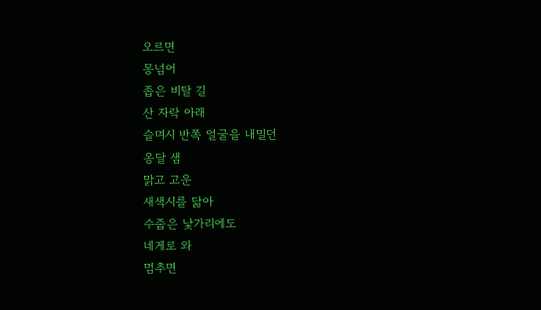오르면
몽넘어
좁은 비탈 길
산 자락 아래
슬며시 반쪽 얼굴을 내밀던
옹달 샘
맑고 고운
새색시를 닮아
수줍은 낯가리에도
네게로 와
멈추면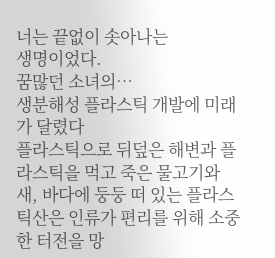너는 끝없이 솟아나는
생명이었다.
꿈많던 소녀의…
생분해성 플라스틱 개발에 미래가 달렸다
플라스틱으로 뒤덮은 해변과 플라스틱을 먹고 죽은 물고기와 새, 바다에 둥둥 떠 있는 플라스틱산은 인류가 편리를 위해 소중한 터전을 망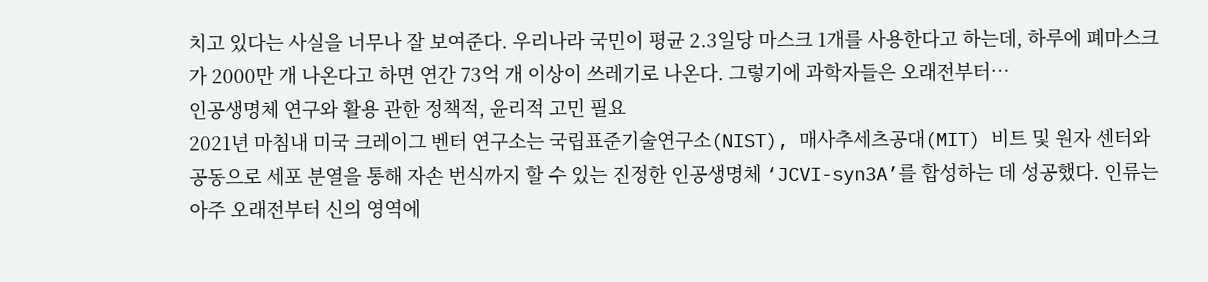치고 있다는 사실을 너무나 잘 보여준다. 우리나라 국민이 평균 2.3일당 마스크 1개를 사용한다고 하는데, 하루에 폐마스크가 2000만 개 나온다고 하면 연간 73억 개 이상이 쓰레기로 나온다. 그렇기에 과학자들은 오래전부터…
인공생명체 연구와 활용 관한 정책적, 윤리적 고민 필요
2021년 마침내 미국 크레이그 벤터 연구소는 국립표준기술연구소(NIST), 매사추세츠공대(MIT) 비트 및 원자 센터와 공동으로 세포 분열을 통해 자손 번식까지 할 수 있는 진정한 인공생명체 ‘JCVI-syn3A’를 합성하는 데 성공했다. 인류는 아주 오래전부터 신의 영역에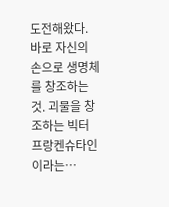도전해왔다. 바로 자신의 손으로 생명체를 창조하는 것. 괴물을 창조하는 빅터 프랑켄슈타인이라는…